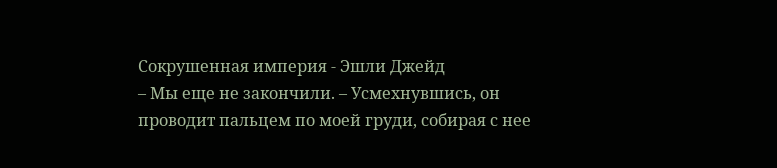Сокрушенная империя - Эшли Джейд
– Мы еще не закончили. – Усмехнувшись, он проводит пальцем по моей груди, собирая с нее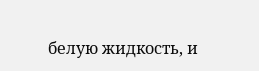белую жидкость, и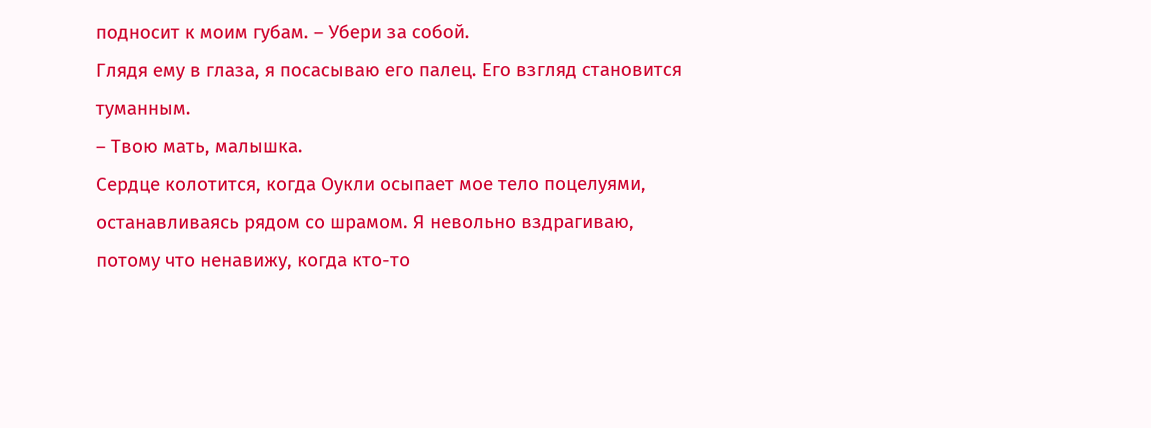подносит к моим губам. – Убери за собой.
Глядя ему в глаза, я посасываю его палец. Его взгляд становится туманным.
– Твою мать, малышка.
Сердце колотится, когда Оукли осыпает мое тело поцелуями, останавливаясь рядом со шрамом. Я невольно вздрагиваю, потому что ненавижу, когда кто-то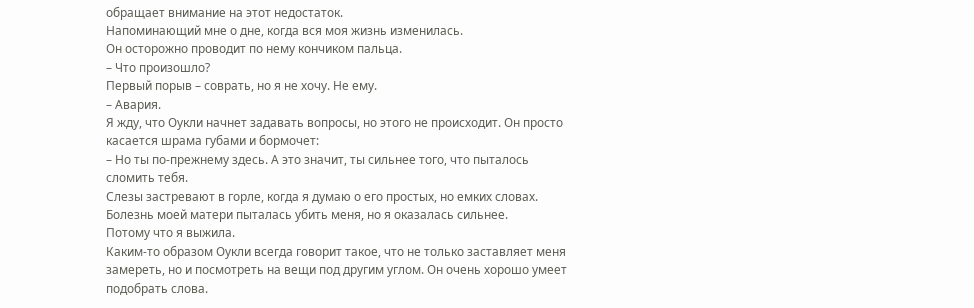обращает внимание на этот недостаток.
Напоминающий мне о дне, когда вся моя жизнь изменилась.
Он осторожно проводит по нему кончиком пальца.
– Что произошло?
Первый порыв – соврать, но я не хочу. Не ему.
– Авария.
Я жду, что Оукли начнет задавать вопросы, но этого не происходит. Он просто касается шрама губами и бормочет:
– Но ты по-прежнему здесь. А это значит, ты сильнее того, что пыталось сломить тебя.
Слезы застревают в горле, когда я думаю о его простых, но емких словах.
Болезнь моей матери пыталась убить меня, но я оказалась сильнее.
Потому что я выжила.
Каким-то образом Оукли всегда говорит такое, что не только заставляет меня замереть, но и посмотреть на вещи под другим углом. Он очень хорошо умеет подобрать слова.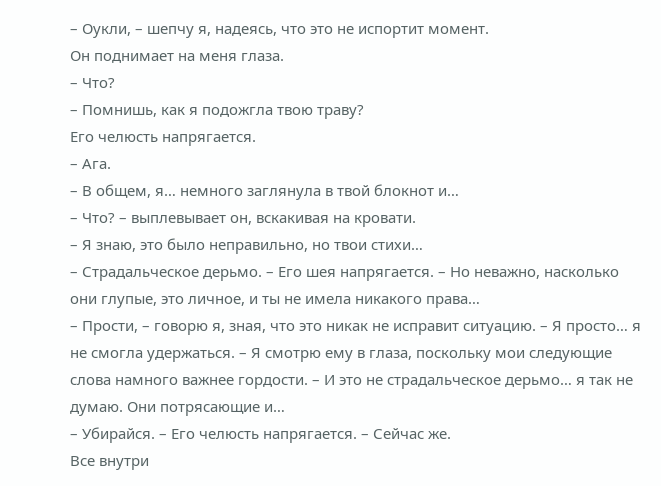– Оукли, – шепчу я, надеясь, что это не испортит момент.
Он поднимает на меня глаза.
– Что?
– Помнишь, как я подожгла твою траву?
Его челюсть напрягается.
– Ага.
– В общем, я… немного заглянула в твой блокнот и…
– Что? – выплевывает он, вскакивая на кровати.
– Я знаю, это было неправильно, но твои стихи…
– Страдальческое дерьмо. – Его шея напрягается. – Но неважно, насколько они глупые, это личное, и ты не имела никакого права…
– Прости, – говорю я, зная, что это никак не исправит ситуацию. – Я просто… я не смогла удержаться. – Я смотрю ему в глаза, поскольку мои следующие слова намного важнее гордости. – И это не страдальческое дерьмо… я так не думаю. Они потрясающие и…
– Убирайся. – Его челюсть напрягается. – Сейчас же.
Все внутри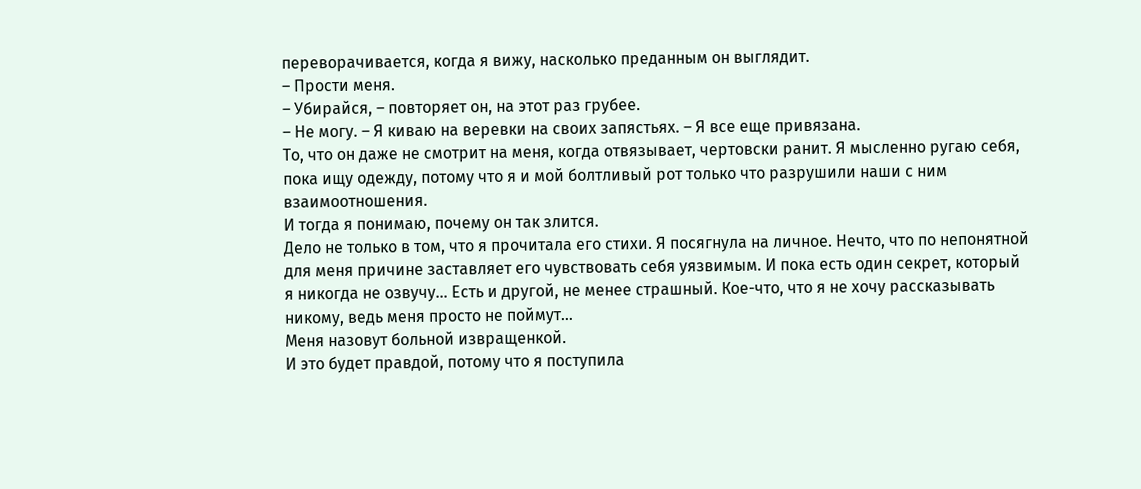переворачивается, когда я вижу, насколько преданным он выглядит.
– Прости меня.
– Убирайся, – повторяет он, на этот раз грубее.
– Не могу. – Я киваю на веревки на своих запястьях. – Я все еще привязана.
То, что он даже не смотрит на меня, когда отвязывает, чертовски ранит. Я мысленно ругаю себя, пока ищу одежду, потому что я и мой болтливый рот только что разрушили наши с ним взаимоотношения.
И тогда я понимаю, почему он так злится.
Дело не только в том, что я прочитала его стихи. Я посягнула на личное. Нечто, что по непонятной для меня причине заставляет его чувствовать себя уязвимым. И пока есть один секрет, который я никогда не озвучу… Есть и другой, не менее страшный. Кое-что, что я не хочу рассказывать никому, ведь меня просто не поймут…
Меня назовут больной извращенкой.
И это будет правдой, потому что я поступила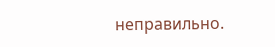неправильно.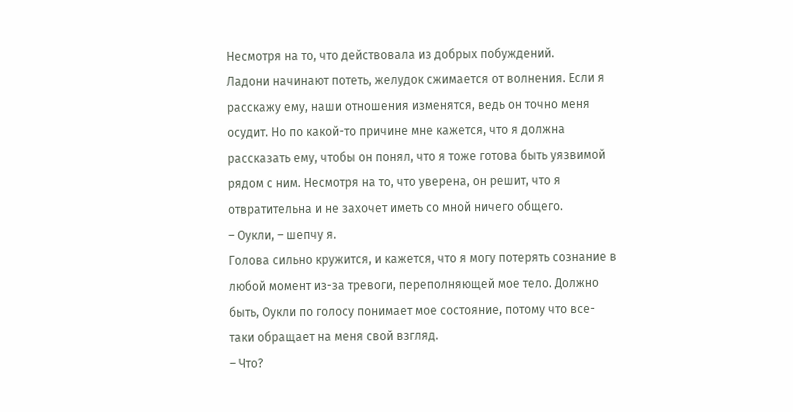Несмотря на то, что действовала из добрых побуждений.
Ладони начинают потеть, желудок сжимается от волнения. Если я расскажу ему, наши отношения изменятся, ведь он точно меня осудит. Но по какой-то причине мне кажется, что я должна рассказать ему, чтобы он понял, что я тоже готова быть уязвимой рядом с ним. Несмотря на то, что уверена, он решит, что я отвратительна и не захочет иметь со мной ничего общего.
– Оукли, – шепчу я.
Голова сильно кружится, и кажется, что я могу потерять сознание в любой момент из-за тревоги, переполняющей мое тело. Должно быть, Оукли по голосу понимает мое состояние, потому что все-таки обращает на меня свой взгляд.
– Что?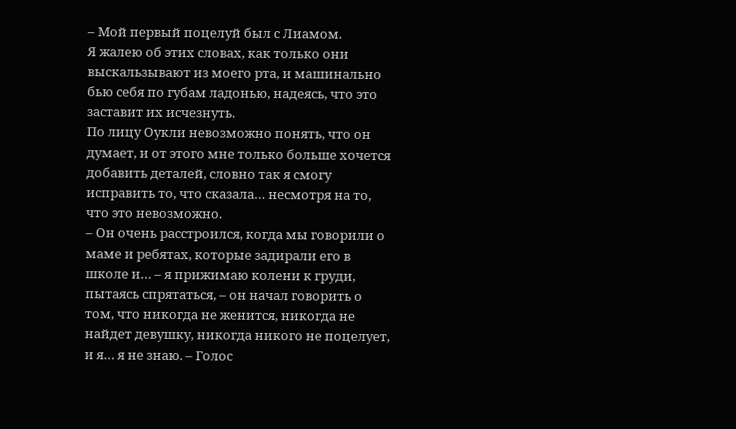– Мой первый поцелуй был с Лиамом.
Я жалею об этих словах, как только они выскальзывают из моего рта, и машинально бью себя по губам ладонью, надеясь, что это заставит их исчезнуть.
По лицу Оукли невозможно понять, что он думает, и от этого мне только больше хочется добавить деталей, словно так я смогу исправить то, что сказала… несмотря на то, что это невозможно.
– Он очень расстроился, когда мы говорили о маме и ребятах, которые задирали его в школе и… – я прижимаю колени к груди, пытаясь спрятаться, – он начал говорить о том, что никогда не женится, никогда не найдет девушку, никогда никого не поцелует, и я… я не знаю. – Голос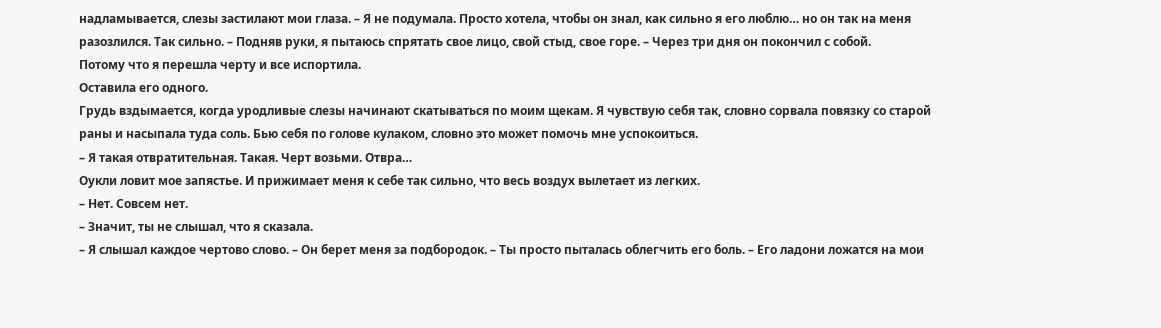надламывается, слезы застилают мои глаза. – Я не подумала. Просто хотела, чтобы он знал, как сильно я его люблю… но он так на меня разозлился. Так сильно. – Подняв руки, я пытаюсь спрятать свое лицо, свой стыд, свое горе. – Через три дня он покончил с собой.
Потому что я перешла черту и все испортила.
Оставила его одного.
Грудь вздымается, когда уродливые слезы начинают скатываться по моим щекам. Я чувствую себя так, словно сорвала повязку со старой раны и насыпала туда соль. Бью себя по голове кулаком, словно это может помочь мне успокоиться.
– Я такая отвратительная. Такая. Черт возьми. Отвра…
Оукли ловит мое запястье. И прижимает меня к себе так сильно, что весь воздух вылетает из легких.
– Нет. Совсем нет.
– Значит, ты не слышал, что я сказала.
– Я слышал каждое чертово слово. – Он берет меня за подбородок. – Ты просто пыталась облегчить его боль. – Его ладони ложатся на мои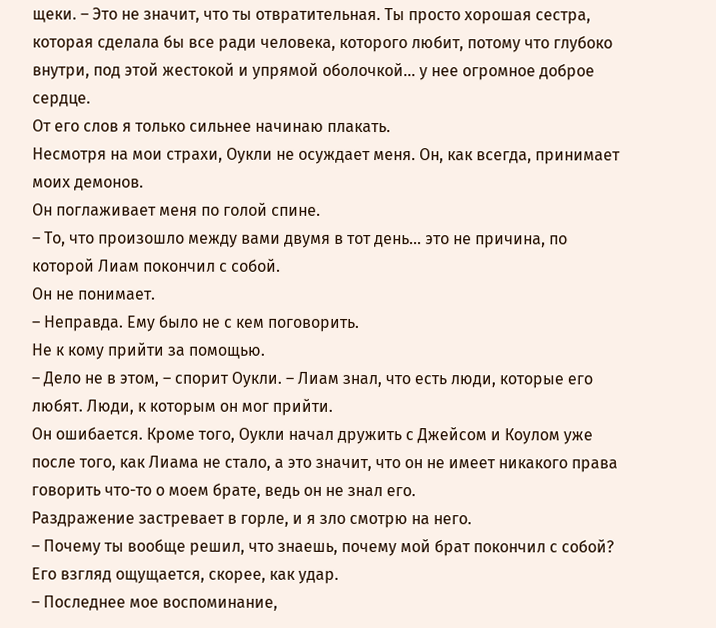щеки. – Это не значит, что ты отвратительная. Ты просто хорошая сестра, которая сделала бы все ради человека, которого любит, потому что глубоко внутри, под этой жестокой и упрямой оболочкой… у нее огромное доброе сердце.
От его слов я только сильнее начинаю плакать.
Несмотря на мои страхи, Оукли не осуждает меня. Он, как всегда, принимает моих демонов.
Он поглаживает меня по голой спине.
– То, что произошло между вами двумя в тот день… это не причина, по которой Лиам покончил с собой.
Он не понимает.
– Неправда. Ему было не с кем поговорить.
Не к кому прийти за помощью.
– Дело не в этом, – спорит Оукли. – Лиам знал, что есть люди, которые его любят. Люди, к которым он мог прийти.
Он ошибается. Кроме того, Оукли начал дружить с Джейсом и Коулом уже после того, как Лиама не стало, а это значит, что он не имеет никакого права говорить что-то о моем брате, ведь он не знал его.
Раздражение застревает в горле, и я зло смотрю на него.
– Почему ты вообще решил, что знаешь, почему мой брат покончил с собой?
Его взгляд ощущается, скорее, как удар.
– Последнее мое воспоминание,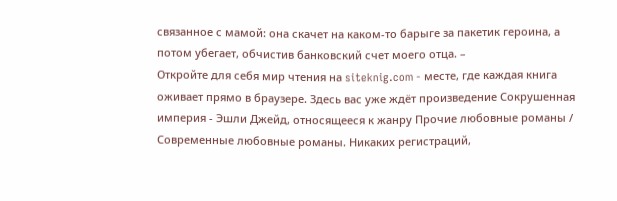связанное с мамой: она скачет на каком-то барыге за пакетик героина, а потом убегает, обчистив банковский счет моего отца. –
Откройте для себя мир чтения на siteknig.com - месте, где каждая книга оживает прямо в браузере. Здесь вас уже ждёт произведение Сокрушенная империя - Эшли Джейд, относящееся к жанру Прочие любовные романы / Современные любовные романы. Никаких регистраций,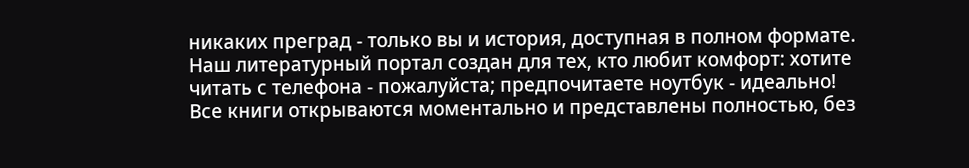никаких преград - только вы и история, доступная в полном формате. Наш литературный портал создан для тех, кто любит комфорт: хотите читать с телефона - пожалуйста; предпочитаете ноутбук - идеально! Все книги открываются моментально и представлены полностью, без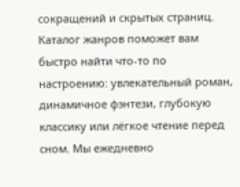сокращений и скрытых страниц. Каталог жанров поможет вам быстро найти что-то по настроению: увлекательный роман, динамичное фэнтези, глубокую классику или лёгкое чтение перед сном. Мы ежедневно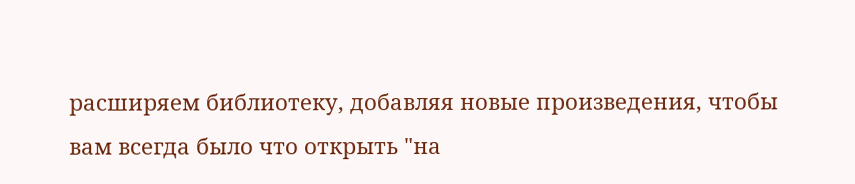расширяем библиотеку, добавляя новые произведения, чтобы вам всегда было что открыть "на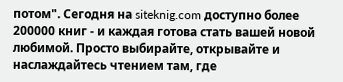потом". Сегодня на siteknig.com доступно более 200000 книг - и каждая готова стать вашей новой любимой. Просто выбирайте, открывайте и наслаждайтесь чтением там, где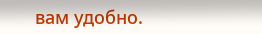вам удобно.